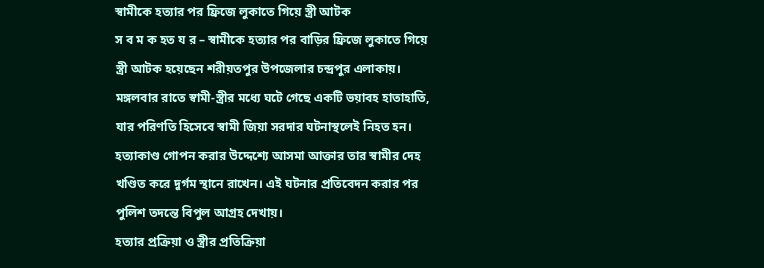স্বামীকে হত্যার পর ফ্রিজে লুকাতে গিয়ে স্ত্রী আটক
স ব ম ক হত য র – স্বামীকে হত্যার পর বাড়ির ফ্রিজে লুকাতে গিয়ে স্ত্রী আটক হয়েছেন শরীয়তপুর উপজেলার চন্দ্রপুর এলাকায়। মঙ্গলবার রাতে স্বামী-স্ত্রীর মধ্যে ঘটে গেছে একটি ভয়াবহ হাতাহাতি, যার পরিণতি হিসেবে স্বামী জিয়া সরদার ঘটনাস্থলেই নিহত হন। হত্যাকাণ্ড গোপন করার উদ্দেশ্যে আসমা আক্তার তার স্বামীর দেহ খণ্ডিত করে দুর্গম স্থানে রাখেন। এই ঘটনার প্রতিবেদন করার পর পুলিশ তদন্তে বিপুল আগ্রহ দেখায়।
হত্যার প্রক্রিয়া ও স্ত্রীর প্রতিক্রিয়া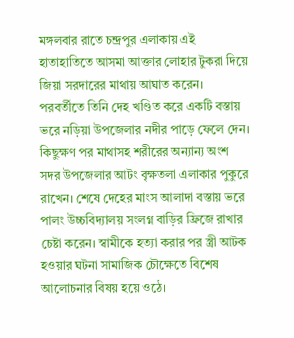মঙ্গলবার রাতে চন্দ্রপুর এলাকায় এই হাতাহাতিতে আসমা আক্তার লোহার টুকরা দিয়ে জিয়া সরদারের মাথায় আঘাত করেন। পরবর্তীতে তিনি দেহ খণ্ডিত করে একটি বস্তায় ভরে নড়িয়া উপজেলার নদীর পাড়ে ফেলে দেন। কিছুক্ষণ পর মাথাসহ শরীরের অন্যান্য অংশ সদর উপজেলার আটং বৃক্ষতলা এলাকার পুকুরে রাখেন। শেষে দেহের মাংস আলাদা বস্তায় ভরে পালং উচ্চবিদ্যালয় সংলগ্ন বাড়ির ফ্রিজে রাখার চেষ্টা করেন। স্বামীকে হত্যা করার পর স্ত্রী আটক হওয়ার ঘটনা সামাজিক চৌক্ষেতে বিশেষ আলোচনার বিষয় হয়ে ওঠে।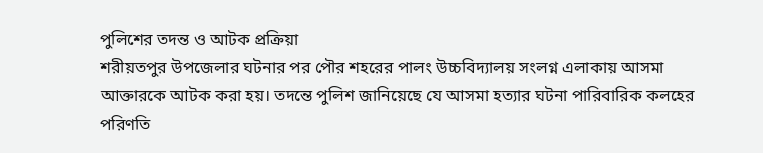পুলিশের তদন্ত ও আটক প্রক্রিয়া
শরীয়তপুর উপজেলার ঘটনার পর পৌর শহরের পালং উচ্চবিদ্যালয় সংলগ্ন এলাকায় আসমা আক্তারকে আটক করা হয়। তদন্তে পুলিশ জানিয়েছে যে আসমা হত্যার ঘটনা পারিবারিক কলহের পরিণতি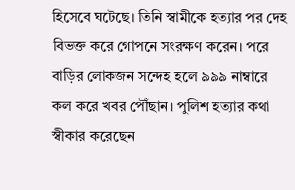হিসেবে ঘটেছে। তিনি স্বামীকে হত্যার পর দেহ বিভক্ত করে গোপনে সংরক্ষণ করেন। পরে বাড়ির লোকজন সন্দেহ হলে ৯৯৯ নাম্বারে কল করে খবর পৌঁছান। পুলিশ হত্যার কথা স্বীকার করেছেন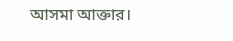আসমা আক্তার।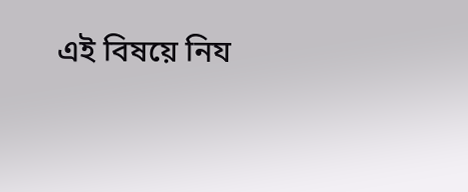এই বিষয়ে নিয